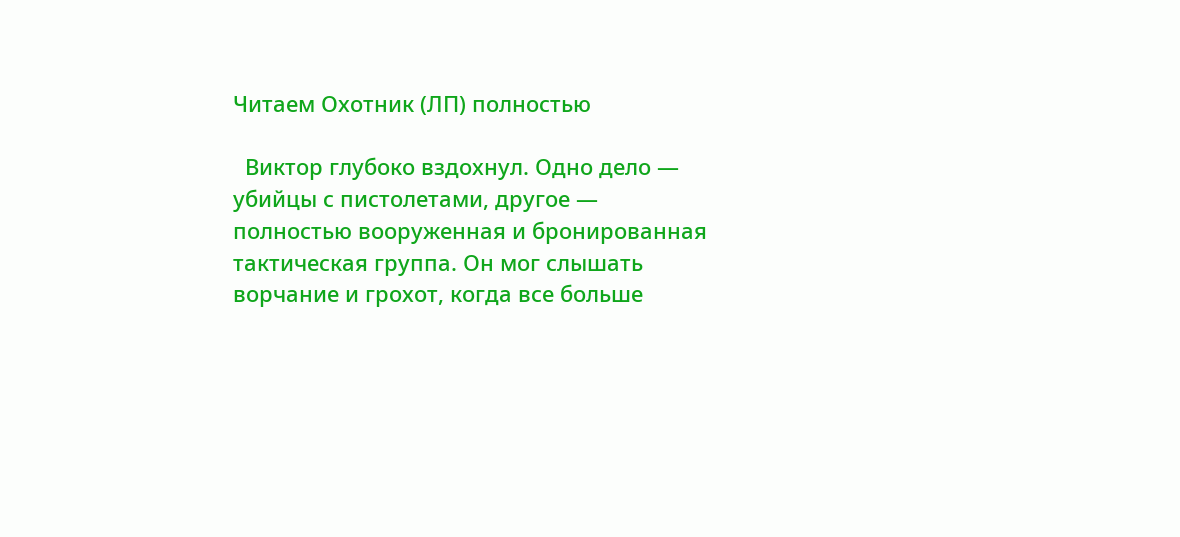Читаем Охотник (ЛП) полностью

  Виктор глубоко вздохнул. Одно дело — убийцы с пистолетами, другое — полностью вооруженная и бронированная тактическая группа. Он мог слышать ворчание и грохот, когда все больше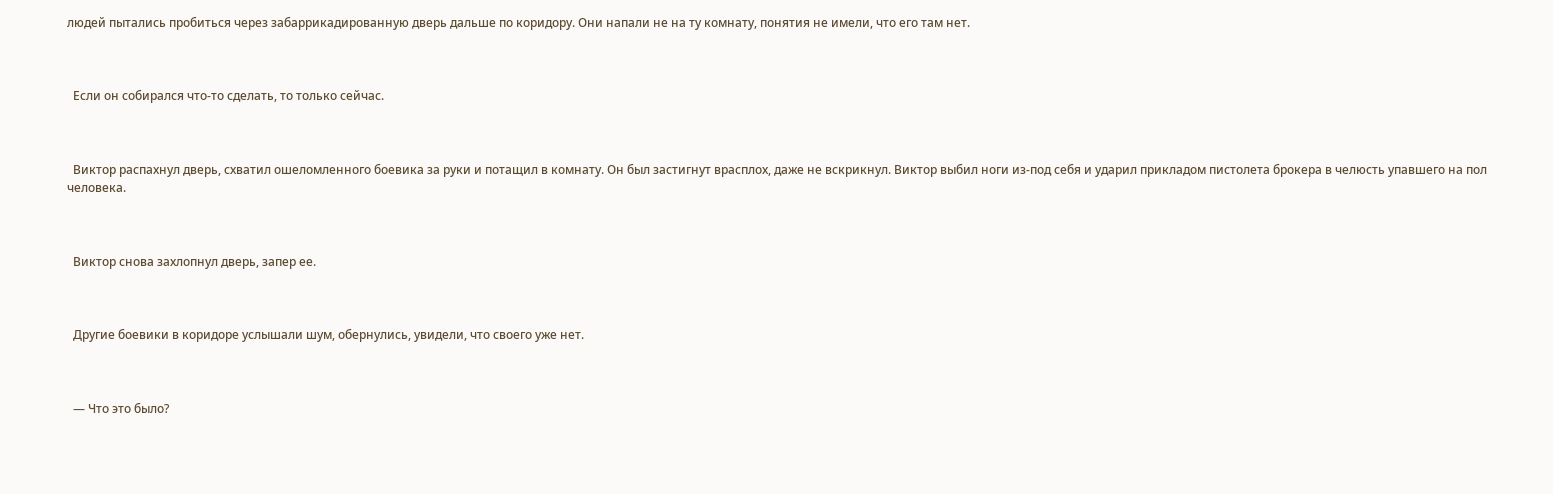людей пытались пробиться через забаррикадированную дверь дальше по коридору. Они напали не на ту комнату, понятия не имели, что его там нет.



  Если он собирался что-то сделать, то только сейчас.



  Виктор распахнул дверь, схватил ошеломленного боевика за руки и потащил в комнату. Он был застигнут врасплох, даже не вскрикнул. Виктор выбил ноги из-под себя и ударил прикладом пистолета брокера в челюсть упавшего на пол человека.



  Виктор снова захлопнул дверь, запер ее.



  Другие боевики в коридоре услышали шум, обернулись, увидели, что своего уже нет.



  — Что это было?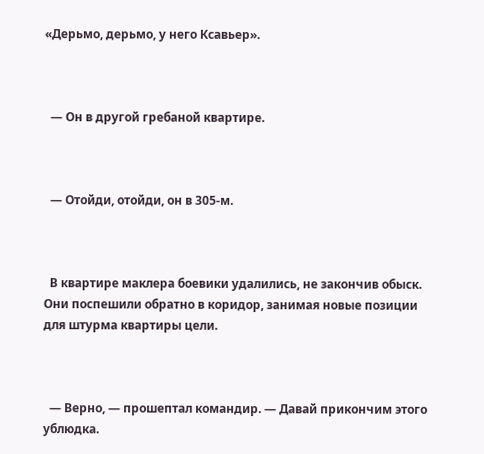«Дерьмо, дерьмо, у него Ксавьер».



  — Он в другой гребаной квартире.



  — Отойди, отойди, он в 305-м.



  В квартире маклера боевики удалились, не закончив обыск. Они поспешили обратно в коридор, занимая новые позиции для штурма квартиры цели.



  — Верно, — прошептал командир. — Давай прикончим этого ублюдка.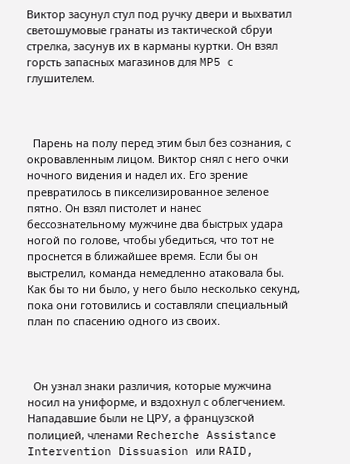Виктор засунул стул под ручку двери и выхватил светошумовые гранаты из тактической сбруи стрелка, засунув их в карманы куртки. Он взял горсть запасных магазинов для MP5 с глушителем.



  Парень на полу перед этим был без сознания, с окровавленным лицом. Виктор снял с него очки ночного видения и надел их. Его зрение превратилось в пикселизированное зеленое пятно. Он взял пистолет и нанес бессознательному мужчине два быстрых удара ногой по голове, чтобы убедиться, что тот не проснется в ближайшее время. Если бы он выстрелил, команда немедленно атаковала бы. Как бы то ни было, у него было несколько секунд, пока они готовились и составляли специальный план по спасению одного из своих.



  Он узнал знаки различия, которые мужчина носил на униформе, и вздохнул с облегчением. Нападавшие были не ЦРУ, а французской полицией, членами Recherche Assistance Intervention Dissuasion или RAID,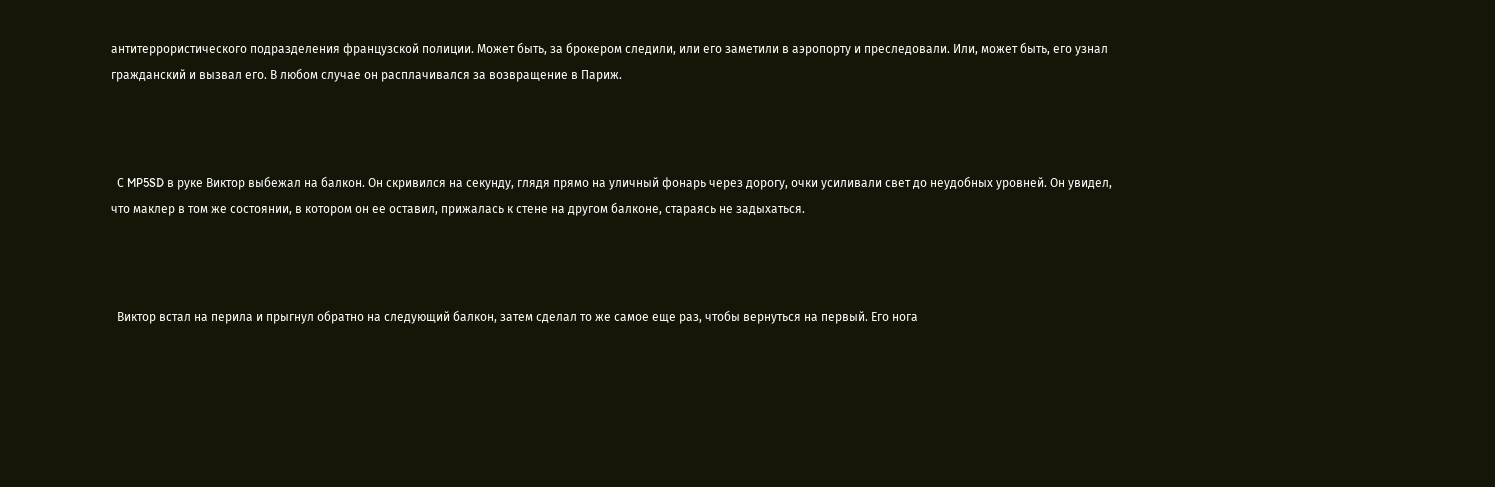антитеррористического подразделения французской полиции. Может быть, за брокером следили, или его заметили в аэропорту и преследовали. Или, может быть, его узнал гражданский и вызвал его. В любом случае он расплачивался за возвращение в Париж.



  С MP5SD в руке Виктор выбежал на балкон. Он скривился на секунду, глядя прямо на уличный фонарь через дорогу, очки усиливали свет до неудобных уровней. Он увидел, что маклер в том же состоянии, в котором он ее оставил, прижалась к стене на другом балконе, стараясь не задыхаться.



  Виктор встал на перила и прыгнул обратно на следующий балкон, затем сделал то же самое еще раз, чтобы вернуться на первый. Его нога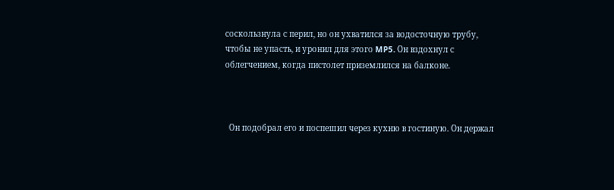соскользнула с перил, но он ухватился за водосточную трубу, чтобы не упасть, и уронил для этого MP5. Он вздохнул с облегчением, когда пистолет приземлился на балконе.



  Он подобрал его и поспешил через кухню в гостиную. Он держал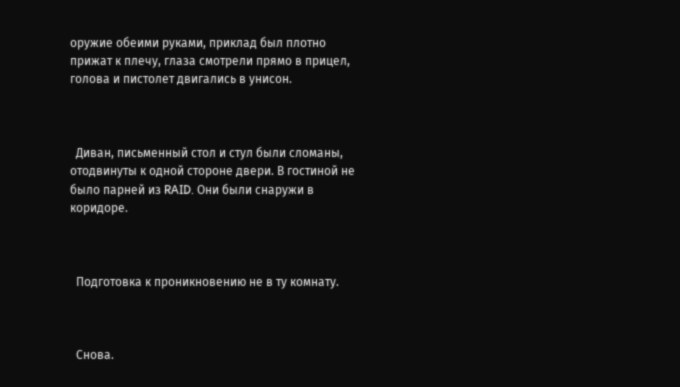оружие обеими руками, приклад был плотно прижат к плечу, глаза смотрели прямо в прицел, голова и пистолет двигались в унисон.



  Диван, письменный стол и стул были сломаны, отодвинуты к одной стороне двери. В гостиной не было парней из RAID. Они были снаружи в коридоре.



  Подготовка к проникновению не в ту комнату.



  Снова.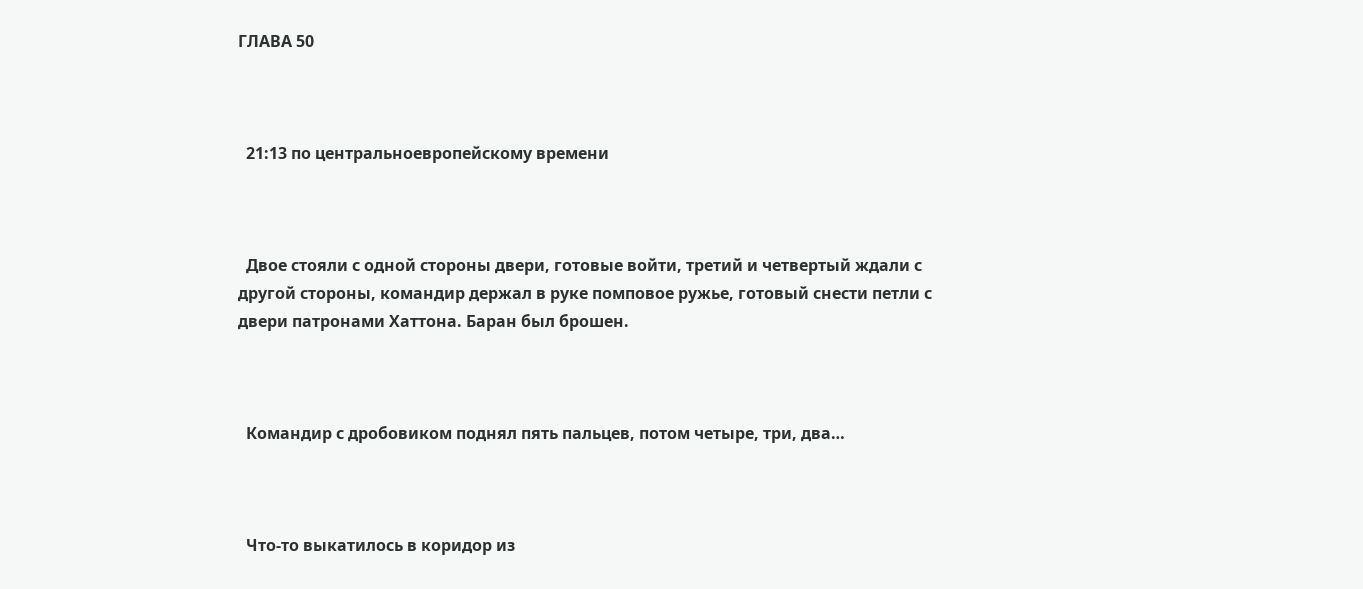ГЛАВА 50



  21:13 по центральноевропейскому времени



  Двое стояли с одной стороны двери, готовые войти, третий и четвертый ждали с другой стороны, командир держал в руке помповое ружье, готовый снести петли с двери патронами Хаттона. Баран был брошен.



  Командир с дробовиком поднял пять пальцев, потом четыре, три, два…



  Что-то выкатилось в коридор из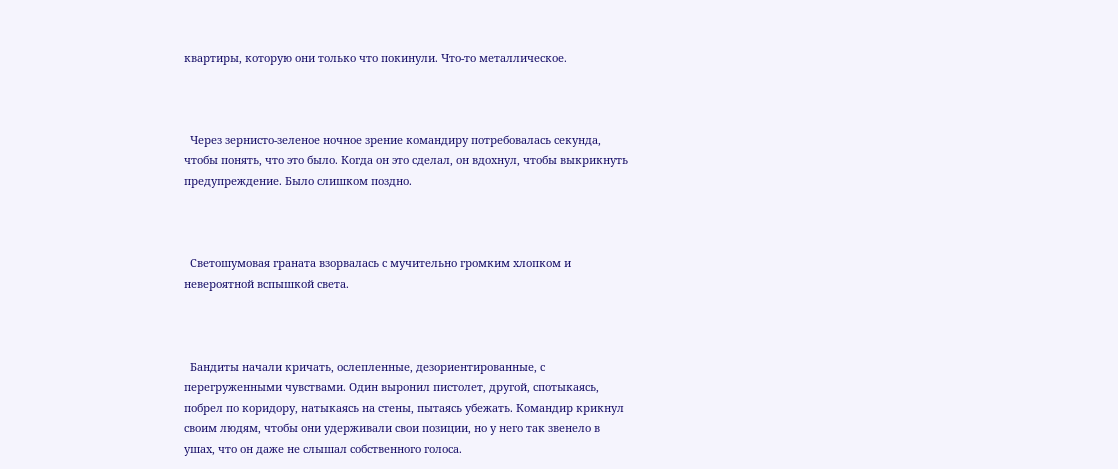квартиры, которую они только что покинули. Что-то металлическое.



  Через зернисто-зеленое ночное зрение командиру потребовалась секунда, чтобы понять, что это было. Когда он это сделал, он вдохнул, чтобы выкрикнуть предупреждение. Было слишком поздно.



  Светошумовая граната взорвалась с мучительно громким хлопком и невероятной вспышкой света.



  Бандиты начали кричать, ослепленные, дезориентированные, с перегруженными чувствами. Один выронил пистолет, другой, спотыкаясь, побрел по коридору, натыкаясь на стены, пытаясь убежать. Командир крикнул своим людям, чтобы они удерживали свои позиции, но у него так звенело в ушах, что он даже не слышал собственного голоса.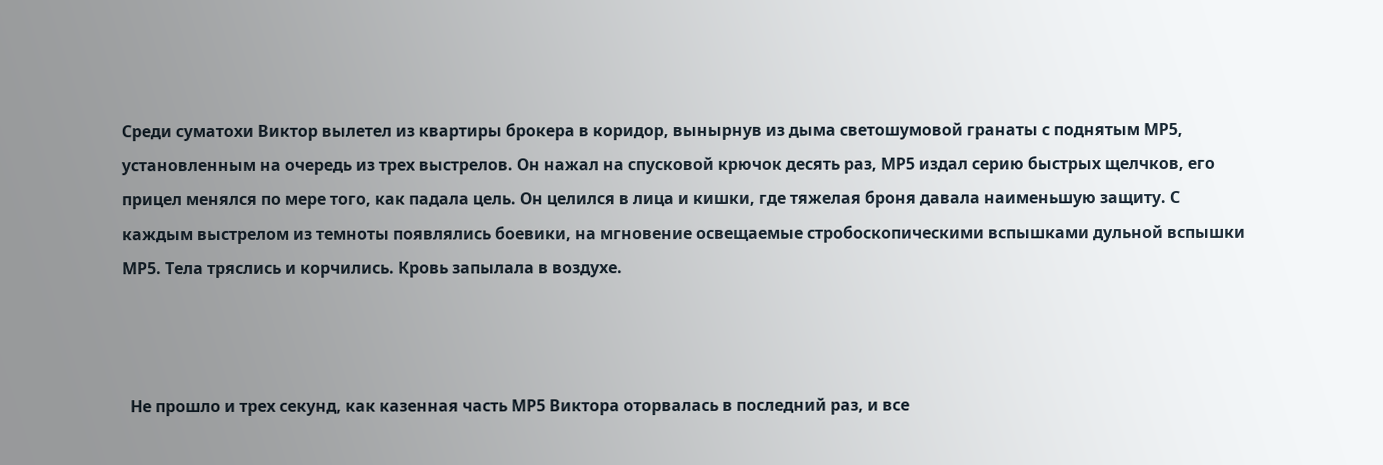Среди суматохи Виктор вылетел из квартиры брокера в коридор, вынырнув из дыма светошумовой гранаты с поднятым MP5, установленным на очередь из трех выстрелов. Он нажал на спусковой крючок десять раз, MP5 издал серию быстрых щелчков, его прицел менялся по мере того, как падала цель. Он целился в лица и кишки, где тяжелая броня давала наименьшую защиту. С каждым выстрелом из темноты появлялись боевики, на мгновение освещаемые стробоскопическими вспышками дульной вспышки МР5. Тела тряслись и корчились. Кровь запылала в воздухе.



  Не прошло и трех секунд, как казенная часть МР5 Виктора оторвалась в последний раз, и все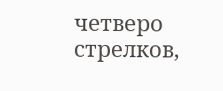четверо стрелков,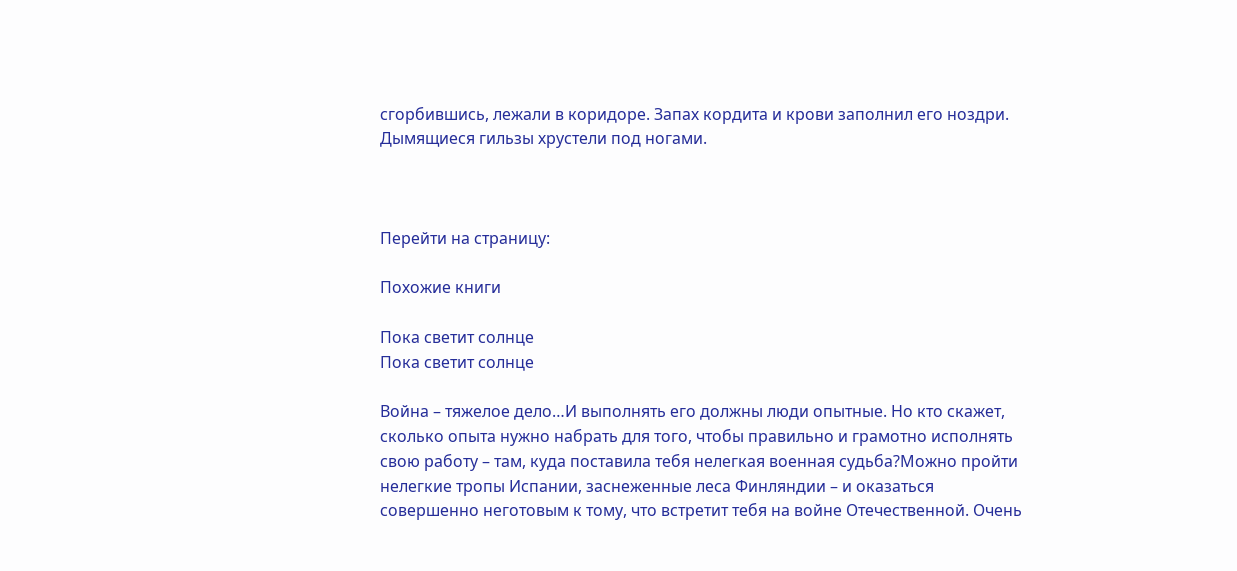сгорбившись, лежали в коридоре. Запах кордита и крови заполнил его ноздри. Дымящиеся гильзы хрустели под ногами.



Перейти на страницу:

Похожие книги

Пока светит солнце
Пока светит солнце

Война – тяжелое дело…И выполнять его должны люди опытные. Но кто скажет, сколько опыта нужно набрать для того, чтобы правильно и грамотно исполнять свою работу – там, куда поставила тебя нелегкая военная судьба?Можно пройти нелегкие тропы Испании, заснеженные леса Финляндии – и оказаться совершенно неготовым к тому, что встретит тебя на войне Отечественной. Очень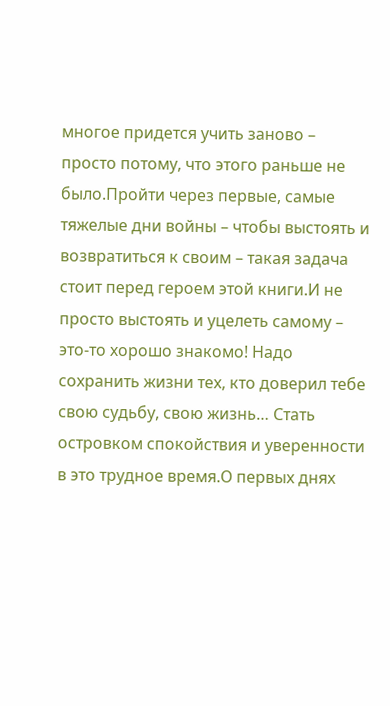многое придется учить заново – просто потому, что этого раньше не было.Пройти через первые, самые тяжелые дни войны – чтобы выстоять и возвратиться к своим – такая задача стоит перед героем этой книги.И не просто выстоять и уцелеть самому – это-то хорошо знакомо! Надо сохранить жизни тех, кто доверил тебе свою судьбу, свою жизнь… Стать островком спокойствия и уверенности в это трудное время.О первых днях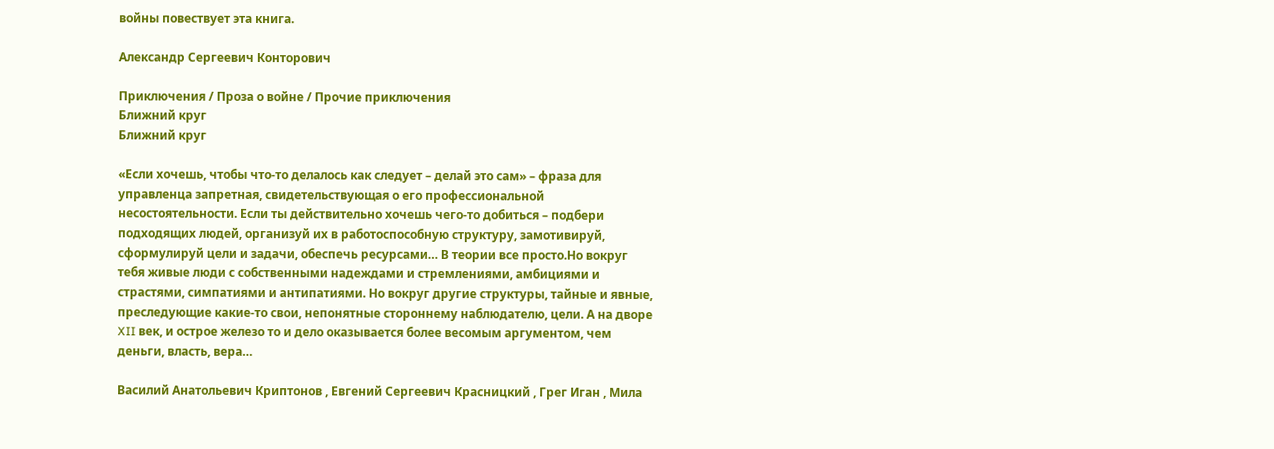войны повествует эта книга.

Александр Сергеевич Конторович

Приключения / Проза о войне / Прочие приключения
Ближний круг
Ближний круг

«Если хочешь, чтобы что-то делалось как следует – делай это сам» – фраза для управленца запретная, свидетельствующая о его профессиональной несостоятельности. Если ты действительно хочешь чего-то добиться – подбери подходящих людей, организуй их в работоспособную структуру, замотивируй, сформулируй цели и задачи, обеспечь ресурсами… В теории все просто.Но вокруг тебя живые люди с собственными надеждами и стремлениями, амбициями и страстями, симпатиями и антипатиями. Но вокруг другие структуры, тайные и явные, преследующие какие-то свои, непонятные стороннему наблюдателю, цели. А на дворе XII век, и острое железо то и дело оказывается более весомым аргументом, чем деньги, власть, вера…

Василий Анатольевич Криптонов , Евгений Сергеевич Красницкий , Грег Иган , Мила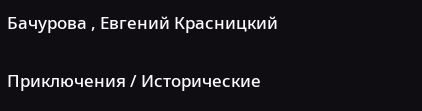Бачурова , Евгений Красницкий

Приключения / Исторические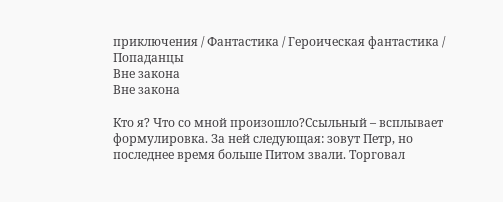приключения / Фантастика / Героическая фантастика / Попаданцы
Вне закона
Вне закона

Кто я? Что со мной произошло?Ссыльный – всплывает формулировка. За ней следующая: зовут Петр, но последнее время больше Питом звали. Торговал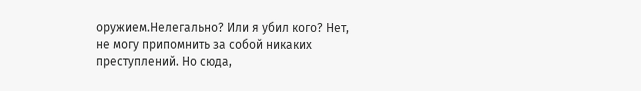оружием.Нелегально? Или я убил кого? Нет, не могу припомнить за собой никаких преступлений. Но сюда,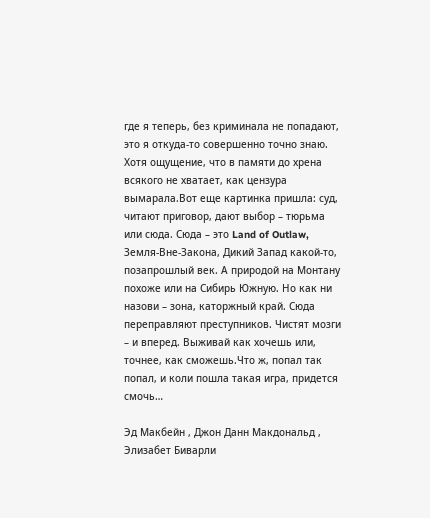где я теперь, без криминала не попадают, это я откуда-то совершенно точно знаю. Хотя ощущение, что в памяти до хрена всякого не хватает, как цензура вымарала.Вот еще картинка пришла: суд, читают приговор, дают выбор – тюрьма или сюда. Сюда – это Land of Outlaw, Земля-Вне-Закона, Дикий Запад какой-то, позапрошлый век. А природой на Монтану похоже или на Сибирь Южную. Но как ни назови – зона, каторжный край. Сюда переправляют преступников. Чистят мозги – и вперед. Выживай как хочешь или, точнее, как сможешь.Что ж, попал так попал, и коли пошла такая игра, придется смочь…

Эд Макбейн , Джон Данн Макдональд , Элизабет Биварли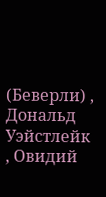(Беверли) , Дональд Уэйстлейк , Овидий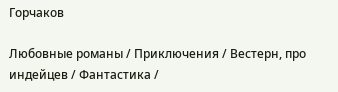Горчаков

Любовные романы / Приключения / Вестерн, про индейцев / Фантастика /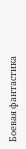Боевая фантастика